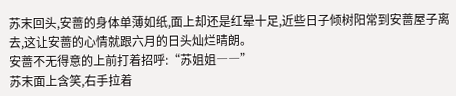苏末回头,安蔷的身体单薄如纸,面上却还是红晕十足,近些日子倾树阳常到安蔷屋子离去,这让安蔷的心情就跟六月的日头灿烂晴朗。
安蔷不无得意的上前打着招呼:“苏姐姐――”
苏末面上含笑,右手拉着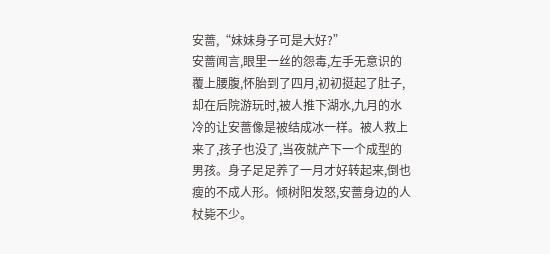安蔷,“妹妹身子可是大好?”
安蔷闻言,眼里一丝的怨毒,左手无意识的覆上腰腹,怀胎到了四月,初初挺起了肚子,却在后院游玩时,被人推下湖水,九月的水冷的让安蔷像是被结成冰一样。被人救上来了,孩子也没了,当夜就产下一个成型的男孩。身子足足养了一月才好转起来,倒也瘦的不成人形。倾树阳发怒,安蔷身边的人杖毙不少。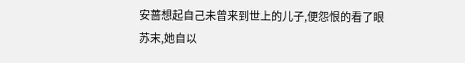安蔷想起自己未曾来到世上的儿子,便怨恨的看了眼苏末,她自以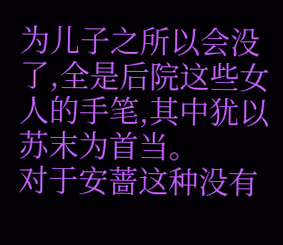为儿子之所以会没了,全是后院这些女人的手笔,其中犹以苏末为首当。
对于安蔷这种没有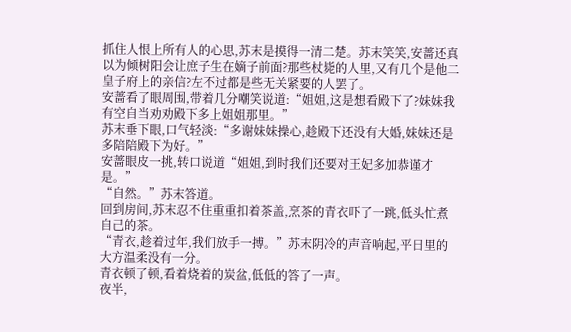抓住人恨上所有人的心思,苏末是摸得一清二楚。苏末笑笑,安蔷还真以为倾树阳会让庶子生在嫡子前面?那些杖毙的人里,又有几个是他二皇子府上的亲信?左不过都是些无关紧要的人罢了。
安蔷看了眼周围,带着几分嘲笑说道:“姐姐,这是想看殿下了?妹妹我有空自当劝劝殿下多上姐姐那里。”
苏末垂下眼,口气轻淡:“多谢妹妹操心,趁殿下还没有大婚,妹妹还是多陪陪殿下为好。”
安蔷眼皮一挑,转口说道“姐姐,到时我们还要对王妃多加恭谨才是。”
“自然。”苏末答道。
回到房间,苏末忍不住重重扣着茶盖,烹茶的青衣吓了一跳,低头忙煮自己的茶。
“青衣,趁着过年,我们放手一搏。”苏末阴冷的声音响起,平日里的大方温柔没有一分。
青衣顿了顿,看着烧着的炭盆,低低的答了一声。
夜半,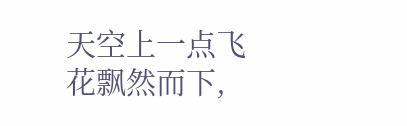天空上一点飞花飘然而下,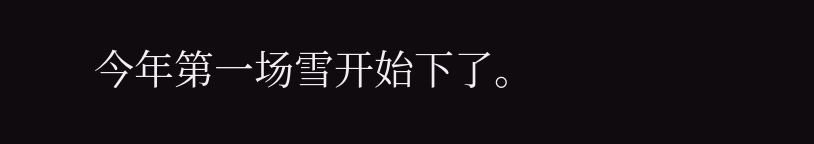今年第一场雪开始下了。